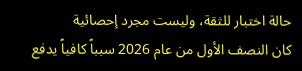حالة اختبار للثقة، وليست مجرد إحصائية
كان النصف الأول من عام 2026 سبباً كافياً يدفع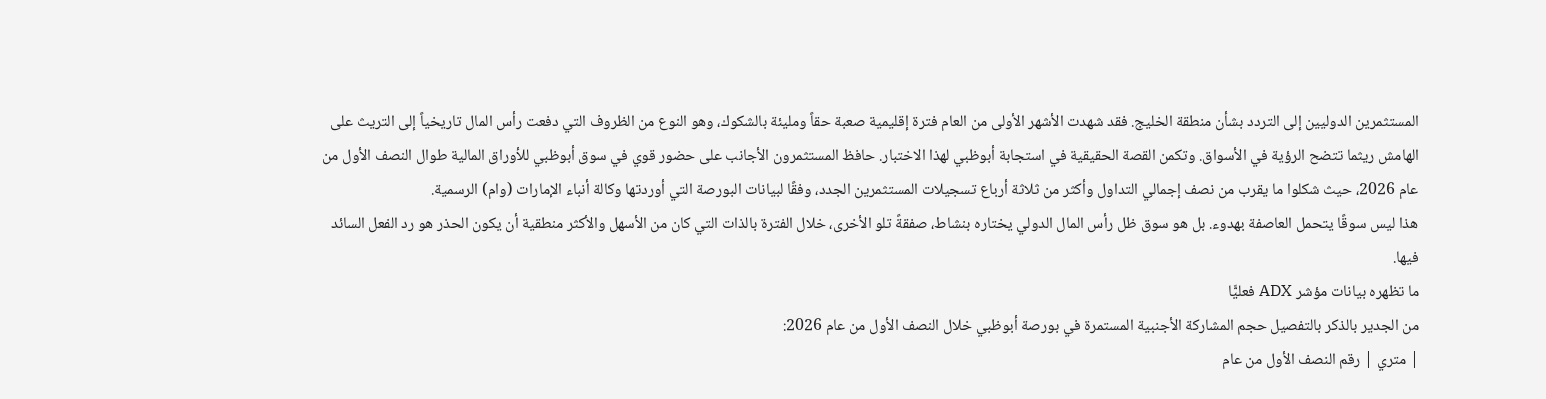المستثمرين الدوليين إلى التردد بشأن منطقة الخليج. فقد شهدت الأشهر الأولى من العام فترة إقليمية صعبة حقاً ومليئة بالشكوك، وهو النوع من الظروف التي دفعت رأس المال تاريخياً إلى التريث على الهامش ريثما تتضح الرؤية في الأسواق. وتكمن القصة الحقيقية في استجابة أبوظبي لهذا الاختبار. حافظ المستثمرون الأجانب على حضور قوي في سوق أبوظبي للأوراق المالية طوال النصف الأول من عام 2026، حيث شكلوا ما يقرب من نصف إجمالي التداول وأكثر من ثلاثة أرباع تسجيلات المستثمرين الجدد، وفقًا لبيانات البورصة التي أوردتها وكالة أنباء الإمارات (وام) الرسمية.
هذا ليس سوقًا يتحمل العاصفة بهدوء. بل هو سوق ظل رأس المال الدولي يختاره بنشاط، صفقةً تلو الأخرى، خلال الفترة بالذات التي كان من الأسهل والأكثر منطقية أن يكون الحذر هو رد الفعل السائد فيها.
ما تظهره بيانات مؤشر ADX فعليًّا
من الجدير بالذكر بالتفصيل حجم المشاركة الأجنبية المستمرة في بورصة أبوظبي خلال النصف الأول من عام 2026:
| متري | رقم النصف الأول من عام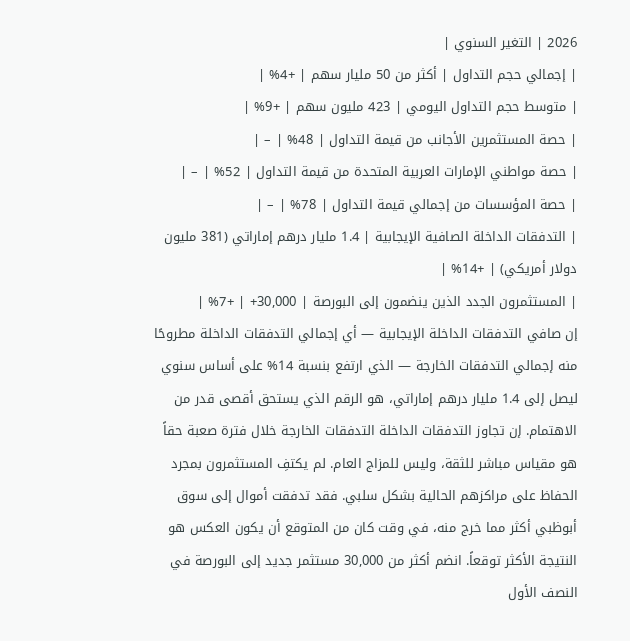2026 | التغير السنوي |
| إجمالي حجم التداول | أكثر من 50 مليار سهم | +4% |
| متوسط حجم التداول اليومي | 423 مليون سهم | +9% |
| حصة المستثمرين الأجانب من قيمة التداول | 48% | – |
| حصة مواطني الإمارات العربية المتحدة من قيمة التداول | 52% | – |
| حصة المؤسسات من إجمالي قيمة التداول | 78% | – |
| التدفقات الداخلة الصافية الإيجابية | 1.4 مليار درهم إماراتي (381 مليون دولار أمريكي) | +14% |
| المستثمرون الجدد الذين ينضمون إلى البورصة | 30,000+ | +7% |
إن صافي التدفقات الداخلة الإيجابية — أي إجمالي التدفقات الداخلة مطروحًا منه إجمالي التدفقات الخارجة — الذي ارتفع بنسبة 14% على أساس سنوي ليصل إلى 1.4 مليار درهم إماراتي، هو الرقم الذي يستحق أقصى قدر من الاهتمام. إن تجاوز التدفقات الداخلة التدفقات الخارجة خلال فترة صعبة حقاً هو مقياس مباشر للثقة، وليس للمزاج العام. لم يكتفِ المستثمرون بمجرد الحفاظ على مراكزهم الحالية بشكل سلبي. فقد تدفقت أموال إلى سوق أبوظبي أكثر مما خرج منه، في وقت كان من المتوقع أن يكون العكس هو النتيجة الأكثر توقعاً. انضم أكثر من 30,000 مستثمر جديد إلى البورصة في النصف الأول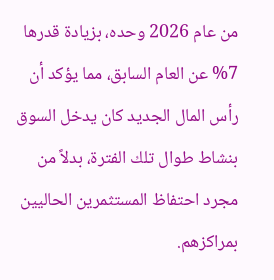من عام 2026 وحده، بزيادة قدرها 7% عن العام السابق، مما يؤكد أن رأس المال الجديد كان يدخل السوق بنشاط طوال تلك الفترة، بدلاً من مجرد احتفاظ المستثمرين الحاليين بمراكزهم.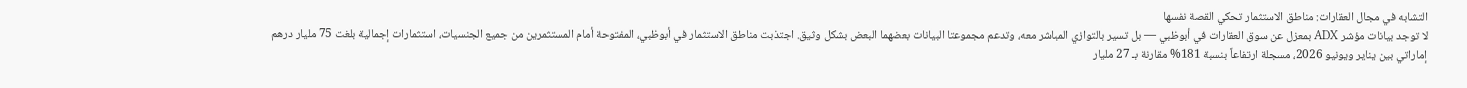التشابه في مجال العقارات: مناطق الاستثمار تحكي القصة نفسها
لا توجد بيانات مؤشر ADX بمعزل عن سوق العقارات في أبوظبي — بل تسير بالتوازي المباشر معه، وتدعم مجموعتا البيانات بعضهما البعض بشكل وثيق. اجتذبت مناطق الاستثمار في أبوظبي، المفتوحة أمام المستثمرين من جميع الجنسيات، استثمارات إجمالية بلغت 75 مليار درهم إماراتي بين يناير ويونيو 2026، مسجلة ارتفاعاً بنسبة 181% مقارنة بـ 27 مليار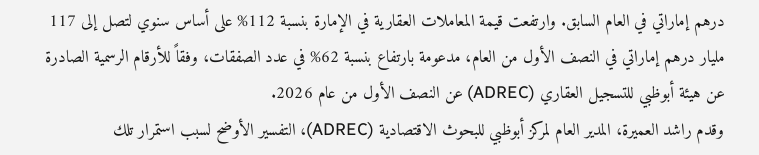درهم إماراتي في العام السابق. وارتفعت قيمة المعاملات العقارية في الإمارة بنسبة 112% على أساس سنوي لتصل إلى 117 مليار درهم إماراتي في النصف الأول من العام، مدعومة بارتفاع بنسبة 62% في عدد الصفقات، وفقاً للأرقام الرسمية الصادرة عن هيئة أبوظبي للتسجيل العقاري (ADREC) عن النصف الأول من عام 2026.
وقدم راشد العميرة، المدير العام لمركز أبوظبي للبحوث الاقتصادية (ADREC)، التفسير الأوضح لسبب استمرار تلك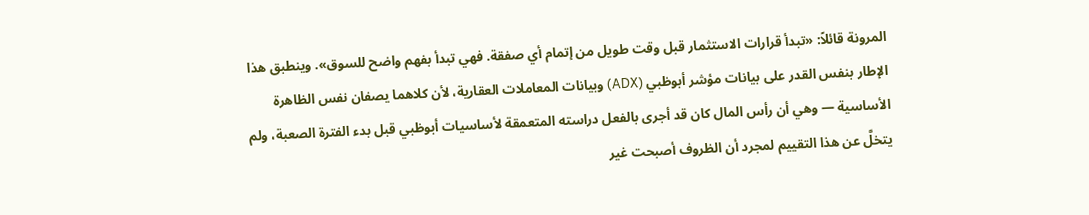المرونة قائلاً: «تبدأ قرارات الاستثمار قبل وقت طويل من إتمام أي صفقة. فهي تبدأ بفهم واضح للسوق». وينطبق هذا الإطار بنفس القدر على بيانات مؤشر أبوظبي (ADX) وبيانات المعاملات العقارية، لأن كلاهما يصفان نفس الظاهرة الأساسية — وهي أن رأس المال كان قد أجرى بالفعل دراسته المتعمقة لأساسيات أبوظبي قبل بدء الفترة الصعبة، ولم يتخلَّ عن هذا التقييم لمجرد أن الظروف أصبحت غير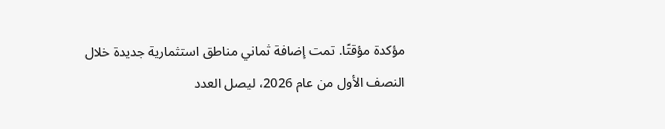مؤكدة مؤقتًا. تمت إضافة ثماني مناطق استثمارية جديدة خلال النصف الأول من عام 2026، ليصل العدد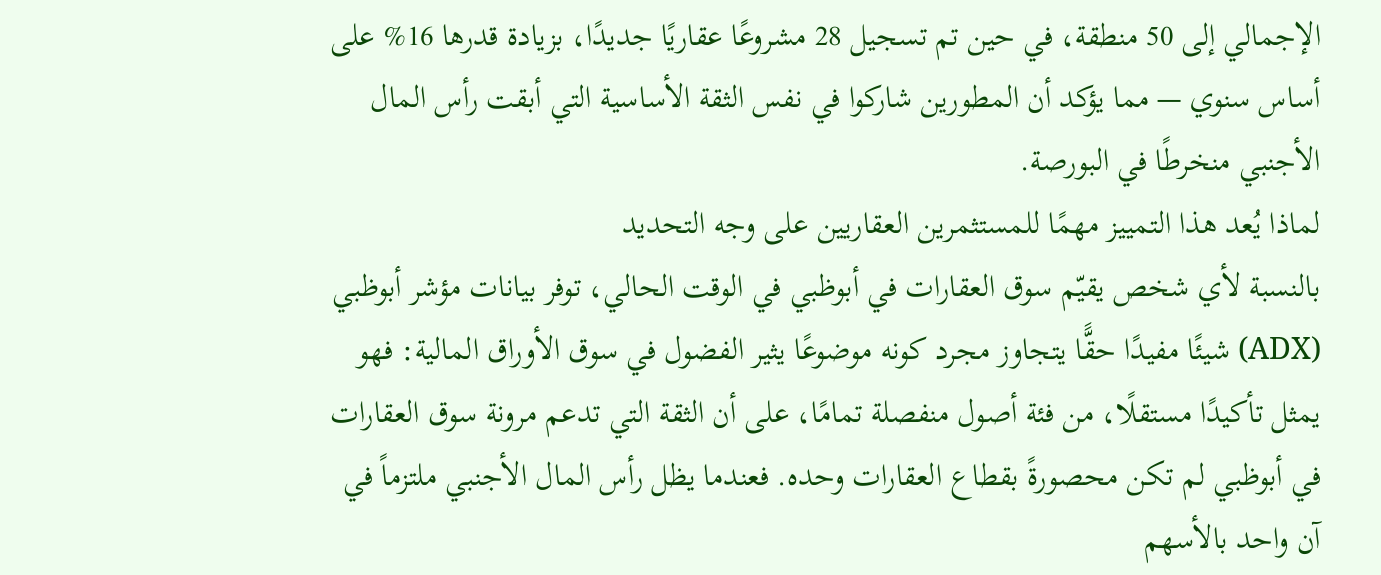الإجمالي إلى 50 منطقة، في حين تم تسجيل 28 مشروعًا عقاريًا جديدًا، بزيادة قدرها 16% على أساس سنوي — مما يؤكد أن المطورين شاركوا في نفس الثقة الأساسية التي أبقت رأس المال الأجنبي منخرطًا في البورصة.
لماذا يُعد هذا التمييز مهمًا للمستثمرين العقاريين على وجه التحديد
بالنسبة لأي شخص يقيّم سوق العقارات في أبوظبي في الوقت الحالي، توفر بيانات مؤشر أبوظبي (ADX) شيئًا مفيدًا حقًّا يتجاوز مجرد كونه موضوعًا يثير الفضول في سوق الأوراق المالية: فهو يمثل تأكيدًا مستقلًا، من فئة أصول منفصلة تمامًا، على أن الثقة التي تدعم مرونة سوق العقارات في أبوظبي لم تكن محصورةً بقطاع العقارات وحده. فعندما يظل رأس المال الأجنبي ملتزماً في آن واحد بالأسهم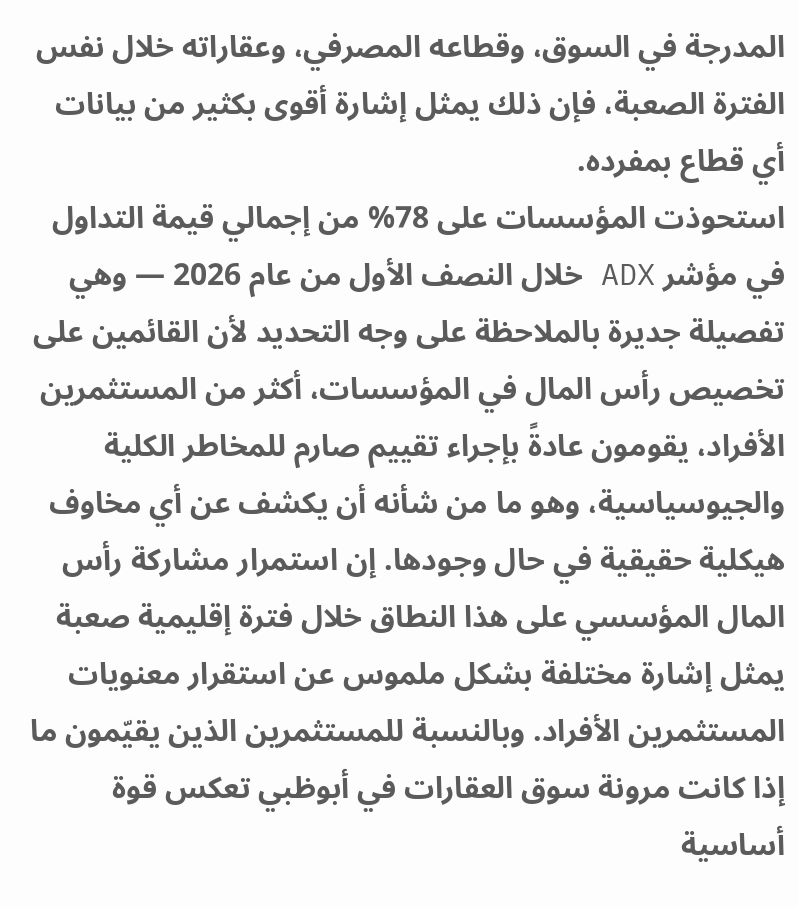المدرجة في السوق، وقطاعه المصرفي، وعقاراته خلال نفس الفترة الصعبة، فإن ذلك يمثل إشارة أقوى بكثير من بيانات أي قطاع بمفرده.
استحوذت المؤسسات على 78% من إجمالي قيمة التداول في مؤشر ADX خلال النصف الأول من عام 2026 — وهي تفصيلة جديرة بالملاحظة على وجه التحديد لأن القائمين على تخصيص رأس المال في المؤسسات، أكثر من المستثمرين الأفراد، يقومون عادةً بإجراء تقييم صارم للمخاطر الكلية والجيوسياسية، وهو ما من شأنه أن يكشف عن أي مخاوف هيكلية حقيقية في حال وجودها. إن استمرار مشاركة رأس المال المؤسسي على هذا النطاق خلال فترة إقليمية صعبة يمثل إشارة مختلفة بشكل ملموس عن استقرار معنويات المستثمرين الأفراد. وبالنسبة للمستثمرين الذين يقيّمون ما إذا كانت مرونة سوق العقارات في أبوظبي تعكس قوة أساسية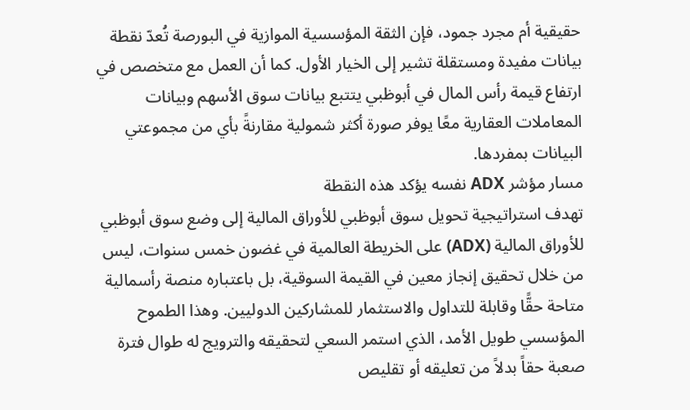حقيقية أم مجرد جمود، فإن الثقة المؤسسية الموازية في البورصة تُعدّ نقطة بيانات مفيدة ومستقلة تشير إلى الخيار الأول. كما أن العمل مع متخصص في ارتفاع قيمة رأس المال في أبوظبي يتتبع بيانات سوق الأسهم وبيانات المعاملات العقارية معًا يوفر صورة أكثر شمولية مقارنةً بأي من مجموعتي البيانات بمفردها.
مسار مؤشر ADX نفسه يؤكد هذه النقطة
تهدف استراتيجية تحويل سوق أبوظبي للأوراق المالية إلى وضع سوق أبوظبي للأوراق المالية (ADX) على الخريطة العالمية في غضون خمس سنوات، ليس من خلال تحقيق إنجاز معين في القيمة السوقية، بل باعتباره منصة رأسمالية متاحة حقًّا وقابلة للتداول والاستثمار للمشاركين الدوليين. وهذا الطموح المؤسسي طويل الأمد، الذي استمر السعي لتحقيقه والترويج له طوال فترة صعبة حقاً بدلاً من تعليقه أو تقليص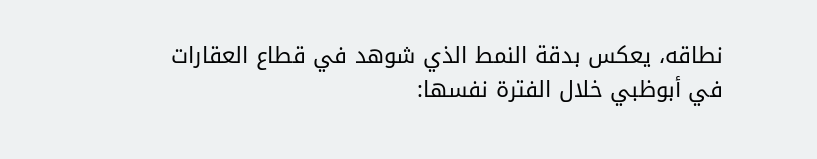نطاقه، يعكس بدقة النمط الذي شوهد في قطاع العقارات في أبوظبي خلال الفترة نفسها: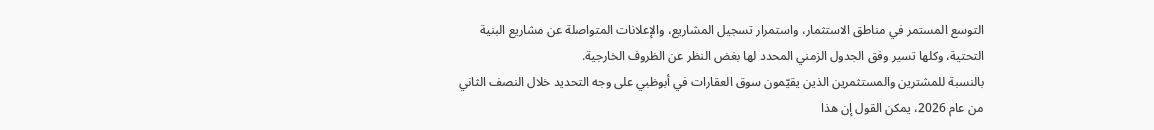التوسع المستمر في مناطق الاستثمار، واستمرار تسجيل المشاريع، والإعلانات المتواصلة عن مشاريع البنية التحتية، وكلها تسير وفق الجدول الزمني المحدد لها بغض النظر عن الظروف الخارجية.
بالنسبة للمشترين والمستثمرين الذين يقيّمون سوق العقارات في أبوظبي على وجه التحديد خلال النصف الثاني من عام 2026، يمكن القول إن هذا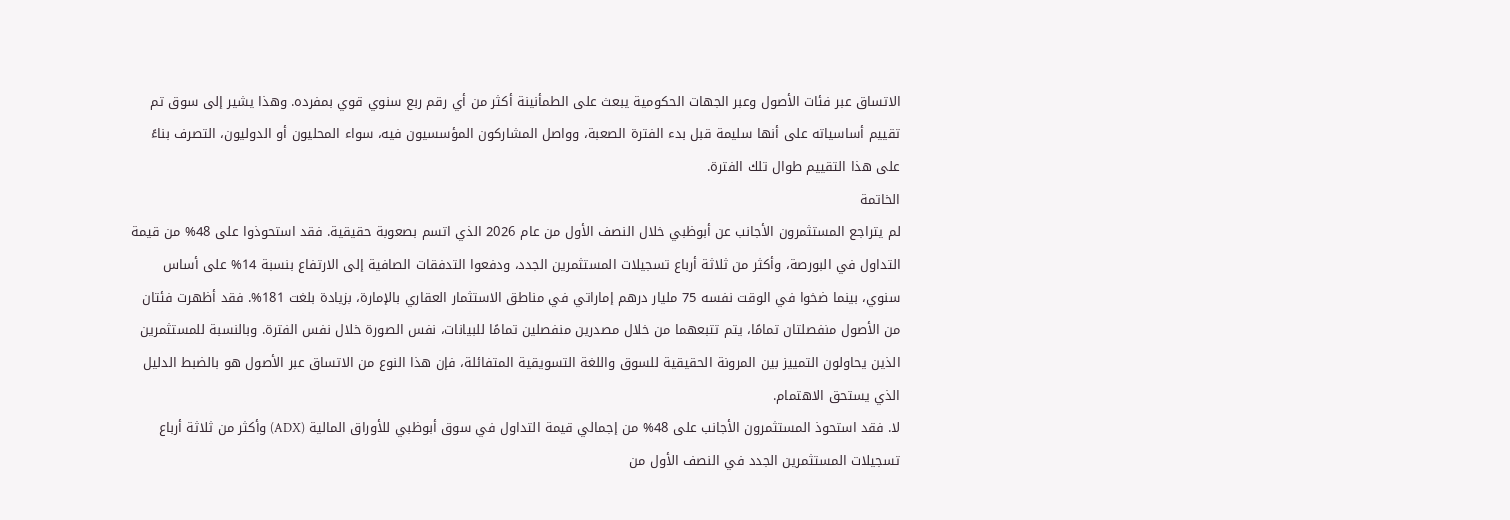الاتساق عبر فئات الأصول وعبر الجهات الحكومية يبعث على الطمأنينة أكثر من أي رقم ربع سنوي قوي بمفرده. وهذا يشير إلى سوق تم تقييم أساسياته على أنها سليمة قبل بدء الفترة الصعبة، وواصل المشاركون المؤسسيون فيه، سواء المحليون أو الدوليون، التصرف بناءً على هذا التقييم طوال تلك الفترة.
الخاتمة
لم يتراجع المستثمرون الأجانب عن أبوظبي خلال النصف الأول من عام 2026 الذي اتسم بصعوبة حقيقية. فقد استحوذوا على 48% من قيمة التداول في البورصة، وأكثر من ثلاثة أرباع تسجيلات المستثمرين الجدد، ودفعوا التدفقات الصافية إلى الارتفاع بنسبة 14% على أساس سنوي، بينما ضخوا في الوقت نفسه 75 مليار درهم إماراتي في مناطق الاستثمار العقاري بالإمارة، بزيادة بلغت 181%. فقد أظهرت فئتان من الأصول منفصلتان تمامًا، يتم تتبعهما من خلال مصدرين منفصلين تمامًا للبيانات، نفس الصورة خلال نفس الفترة. وبالنسبة للمستثمرين الذين يحاولون التمييز بين المرونة الحقيقية للسوق واللغة التسويقية المتفائلة، فإن هذا النوع من الاتساق عبر الأصول هو بالضبط الدليل الذي يستحق الاهتمام.
لا. فقد استحوذ المستثمرون الأجانب على 48% من إجمالي قيمة التداول في سوق أبوظبي للأوراق المالية (ADX) وأكثر من ثلاثة أرباع تسجيلات المستثمرين الجدد في النصف الأول من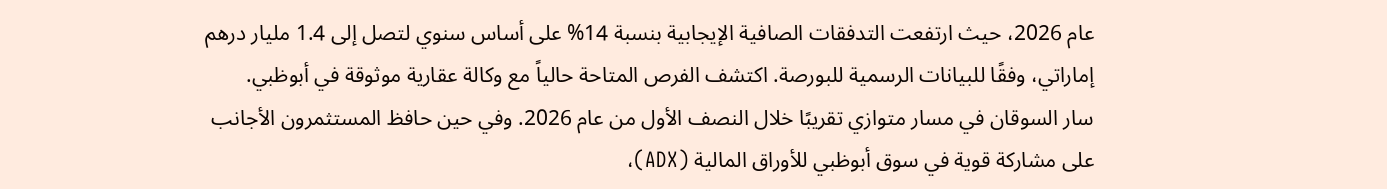عام 2026، حيث ارتفعت التدفقات الصافية الإيجابية بنسبة 14% على أساس سنوي لتصل إلى 1.4 مليار درهم إماراتي، وفقًا للبيانات الرسمية للبورصة. اكتشف الفرص المتاحة حالياً مع وكالة عقارية موثوقة في أبوظبي.
سار السوقان في مسار متوازي تقريبًا خلال النصف الأول من عام 2026. وفي حين حافظ المستثمرون الأجانب على مشاركة قوية في سوق أبوظبي للأوراق المالية (ADX)،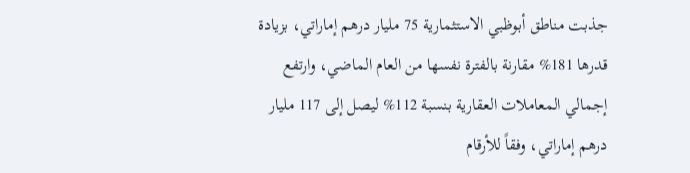جذبت مناطق أبوظبي الاستثمارية 75 مليار درهم إماراتي، بزيادة قدرها 181% مقارنة بالفترة نفسها من العام الماضي، وارتفع إجمالي المعاملات العقارية بنسبة 112% ليصل إلى 117 مليار درهم إماراتي، وفقاً للأرقام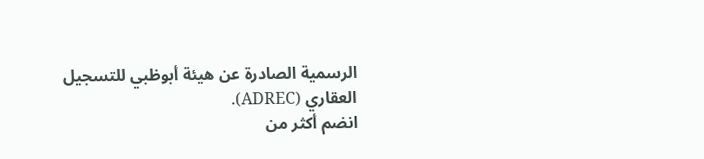الرسمية الصادرة عن هيئة أبوظبي للتسجيل العقاري (ADREC).
انضم أكثر من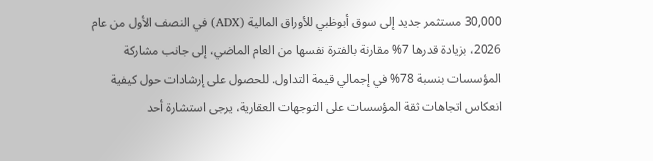30,000 مستثمر جديد إلى سوق أبوظبي للأوراق المالية (ADX) في النصف الأول من عام 2026، بزيادة قدرها 7% مقارنة بالفترة نفسها من العام الماضي، إلى جانب مشاركة المؤسسات بنسبة 78% في إجمالي قيمة التداول. للحصول على إرشادات حول كيفية انعكاس اتجاهات ثقة المؤسسات على التوجهات العقارية، يرجى استشارة أحد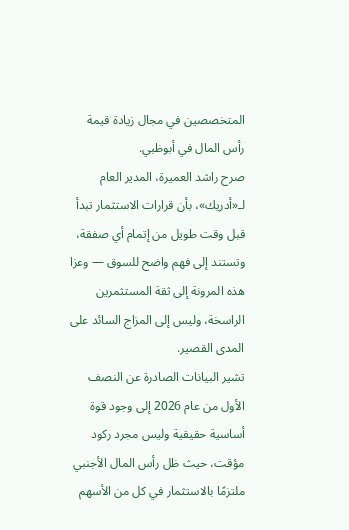المتخصصين في مجال زيادة قيمة رأس المال في أبوظبي.
صرح راشد العميرة، المدير العام لـ«أدريك»، بأن قرارات الاستثمار تبدأ قبل وقت طويل من إتمام أي صفقة، وتستند إلى فهم واضح للسوق — وعزا هذه المرونة إلى ثقة المستثمرين الراسخة، وليس إلى المزاج السائد على المدى القصير.
تشير البيانات الصادرة عن النصف الأول من عام 2026 إلى وجود قوة أساسية حقيقية وليس مجرد ركود مؤقت، حيث ظل رأس المال الأجنبي ملتزمًا بالاستثمار في كل من الأسهم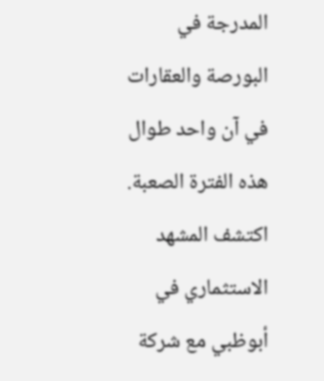المدرجة في البورصة والعقارات في آن واحد طوال هذه الفترة الصعبة. اكتشف المشهد الاستثماري في أبوظبي مع شركة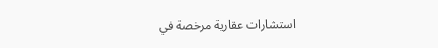استشارات عقارية مرخصة في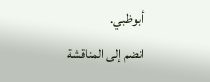أبوظبي.
انضم إلى المناقشة